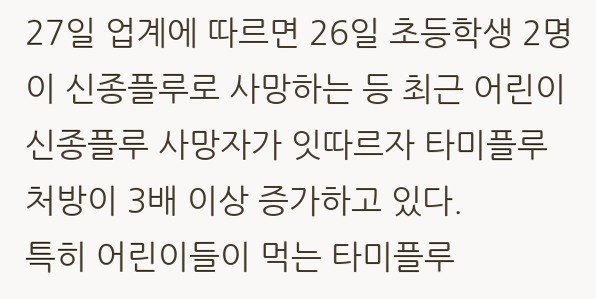27일 업계에 따르면 26일 초등학생 2명이 신종플루로 사망하는 등 최근 어린이 신종플루 사망자가 잇따르자 타미플루 처방이 3배 이상 증가하고 있다.
특히 어린이들이 먹는 타미플루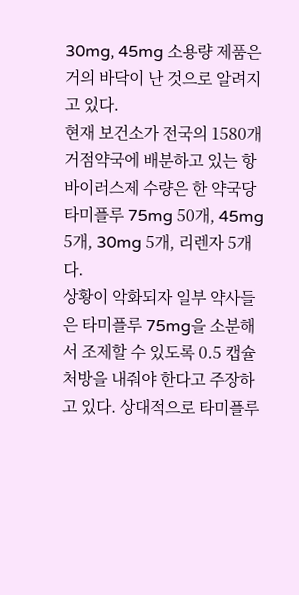30mg, 45mg 소용량 제품은 거의 바닥이 난 것으로 알려지고 있다.
현재 보건소가 전국의 1580개 거점약국에 배분하고 있는 항바이러스제 수량은 한 약국당 타미플루 75mg 50개, 45mg 5개, 30mg 5개, 리렌자 5개다.
상황이 악화되자 일부 약사들은 타미플루 75mg을 소분해서 조제할 수 있도록 0.5 캡슐 처방을 내줘야 한다고 주장하고 있다. 상대적으로 타미플루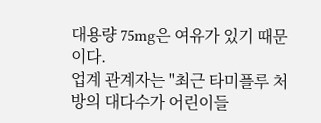대용량 75mg은 여유가 있기 때문이다.
업계 관계자는 "최근 타미플루 처방의 대다수가 어린이들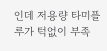인데 저용량 타미플루가 턱없이 부족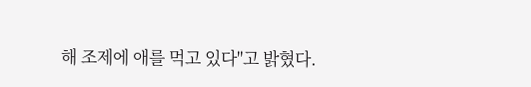해 조제에 애를 먹고 있다"고 밝혔다.